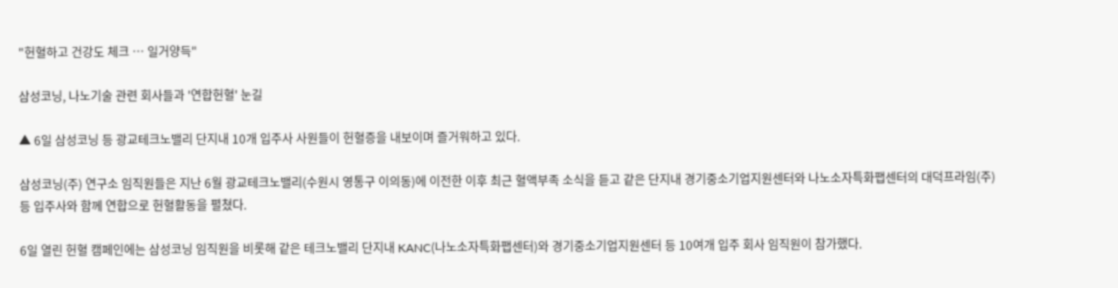"헌혈하고 건강도 체크 … 일거양득"

삼성코닝, 나노기술 관련 회사들과 '연합헌혈' 눈길

▲ 6일 삼성코닝 등 광교테크노밸리 단지내 10개 입주사 사원들이 헌혈증을 내보이며 즐거워하고 있다.

삼성코닝(주) 연구소 임직원들은 지난 6월 광교테크노밸리(수원시 영통구 이의동)에 이전한 이후 최근 혈액부족 소식을 듣고 같은 단지내 경기중소기업지원센터와 나노소자특화팹센터의 대덕프라임(주) 등 입주사와 함께 연합으로 헌혈활동을 펼쳤다.

6일 열린 헌혈 캠페인에는 삼성코닝 임직원을 비롯해 같은 테크노밸리 단지내 KANC(나노소자특화팹센터)와 경기중소기업지원센터 등 10여개 입주 회사 임직원이 참가했다.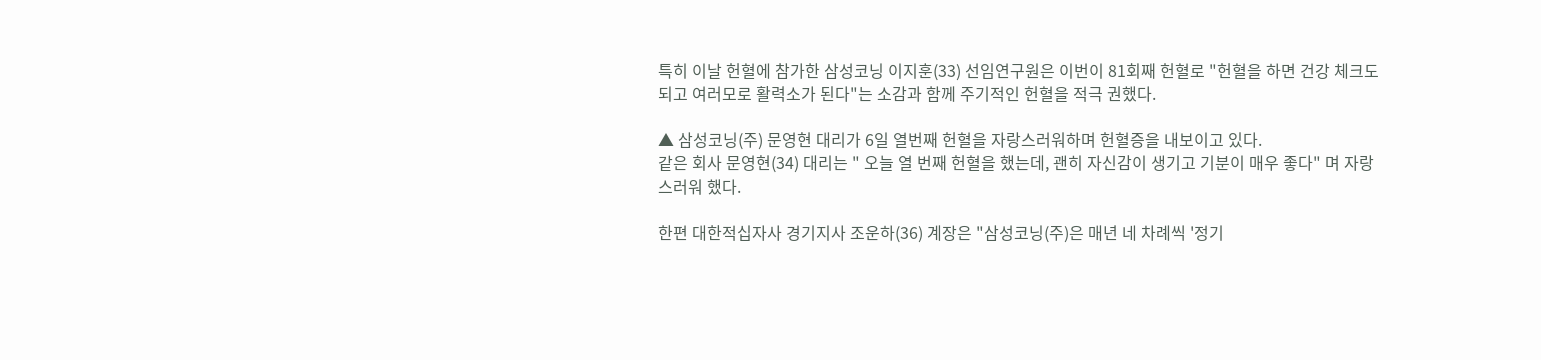특히 이날 헌혈에 참가한 삼성코닝 이지훈(33) 선임연구원은 이번이 81회째 헌혈로 "헌혈을 하면 건강 체크도 되고 여러모로 활력소가 된다"는 소감과 함께 주기적인 헌혈을 적극 권했다.

▲ 삼성코닝(주) 문영현 대리가 6일 열번째 헌혈을 자랑스러워하며 헌혈증을 내보이고 있다.
같은 회사 문영현(34) 대리는 " 오늘 열 번째 헌혈을 했는데, 괜히 자신감이 생기고 기분이 매우 좋다" 며 자랑스러워 했다.

한편 대한적십자사 경기지사 조운하(36) 계장은 "삼성코닝(주)은 매년 네 차례씩 '정기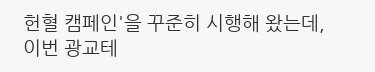헌혈 캠페인'을 꾸준히 시행해 왔는데, 이번 광교테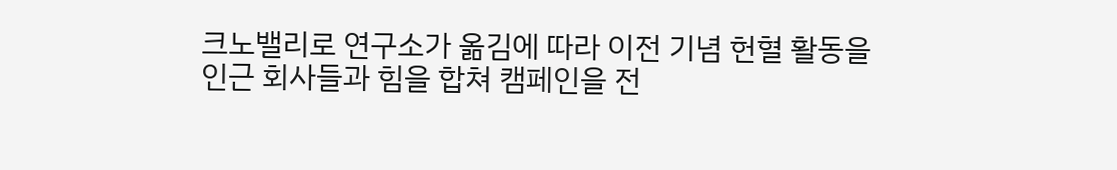크노밸리로 연구소가 옮김에 따라 이전 기념 헌혈 활동을 인근 회사들과 힘을 합쳐 캠페인을 전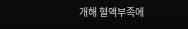개해 혈액부족에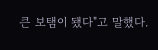큰 보탬이 됐다"고 말했다.